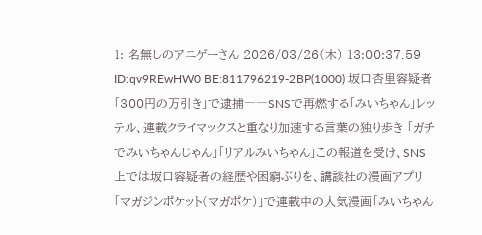1: 名無しのアニゲーさん 2026/03/26(木) 13:00:37.59 ID:qv9REwHW0 BE:811796219-2BP(1000) 坂口杏里容疑者「300円の万引き」で逮捕――SNSで再燃する「みいちゃん」レッテル、連載クライマックスと重なり加速する言葉の独り歩き 「ガチでみいちゃんじゃん」「リアルみいちゃん」この報道を受け、SNS上では坂口容疑者の経歴や困窮ぶりを、講談社の漫画アプリ「マガジンポケット(マガポケ)」で連載中の人気漫画「みいちゃん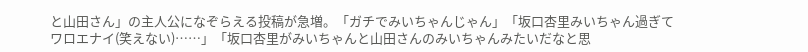と山田さん」の主人公になぞらえる投稿が急増。「ガチでみいちゃんじゃん」「坂口杏里みいちゃん過ぎてワロエナイ(笑えない)……」「坂口杏里がみいちゃんと山田さんのみいちゃんみたいだなと思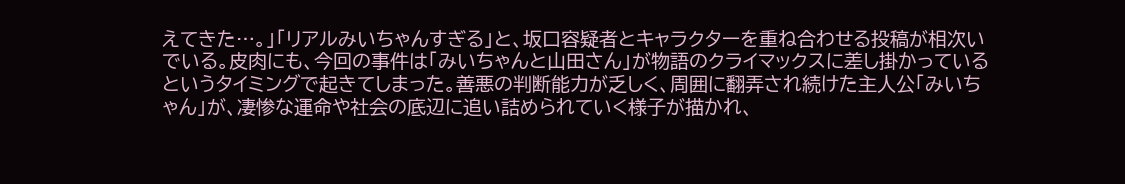えてきた…。」「リアルみいちゃんすぎる」と、坂口容疑者とキャラクターを重ね合わせる投稿が相次いでいる。皮肉にも、今回の事件は「みいちゃんと山田さん」が物語のクライマックスに差し掛かっているというタイミングで起きてしまった。善悪の判断能力が乏しく、周囲に翻弄され続けた主人公「みいちゃん」が、凄惨な運命や社会の底辺に追い詰められていく様子が描かれ、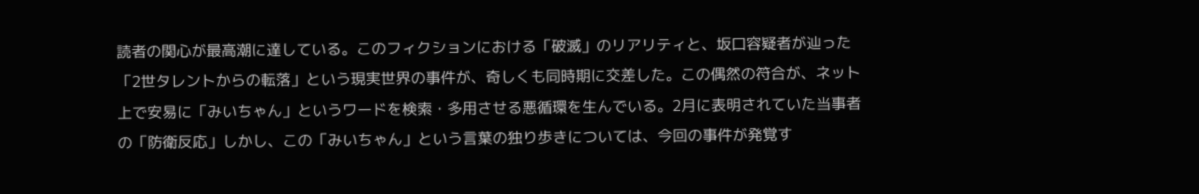読者の関心が最高潮に達している。このフィクションにおける「破滅」のリアリティと、坂口容疑者が辿った「2世タレントからの転落」という現実世界の事件が、奇しくも同時期に交差した。この偶然の符合が、ネット上で安易に「みいちゃん」というワードを検索・多用させる悪循環を生んでいる。2月に表明されていた当事者の「防衛反応」しかし、この「みいちゃん」という言葉の独り歩きについては、今回の事件が発覚す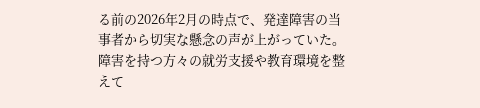る前の2026年2月の時点で、発達障害の当事者から切実な懸念の声が上がっていた。障害を持つ方々の就労支援や教育環境を整えて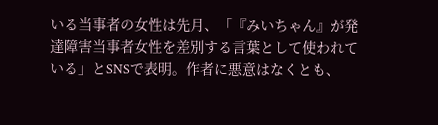いる当事者の女性は先月、「『みいちゃん』が発達障害当事者女性を差別する言葉として使われている」とSNSで表明。作者に悪意はなくとも、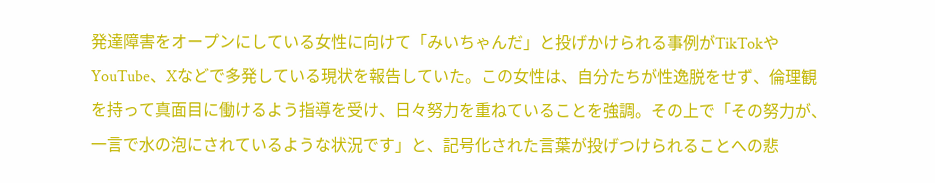発達障害をオープンにしている女性に向けて「みいちゃんだ」と投げかけられる事例がTikTokやYouTube、Xなどで多発している現状を報告していた。この女性は、自分たちが性逸脱をせず、倫理観を持って真面目に働けるよう指導を受け、日々努力を重ねていることを強調。その上で「その努力が、一言で水の泡にされているような状況です」と、記号化された言葉が投げつけられることへの悲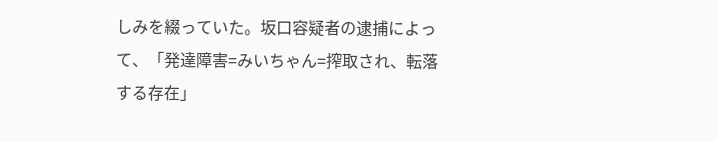しみを綴っていた。坂口容疑者の逮捕によって、「発達障害=みいちゃん=搾取され、転落する存在」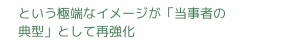という極端なイメージが「当事者の典型」として再強化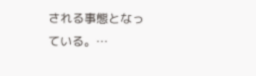される事態となっている。…